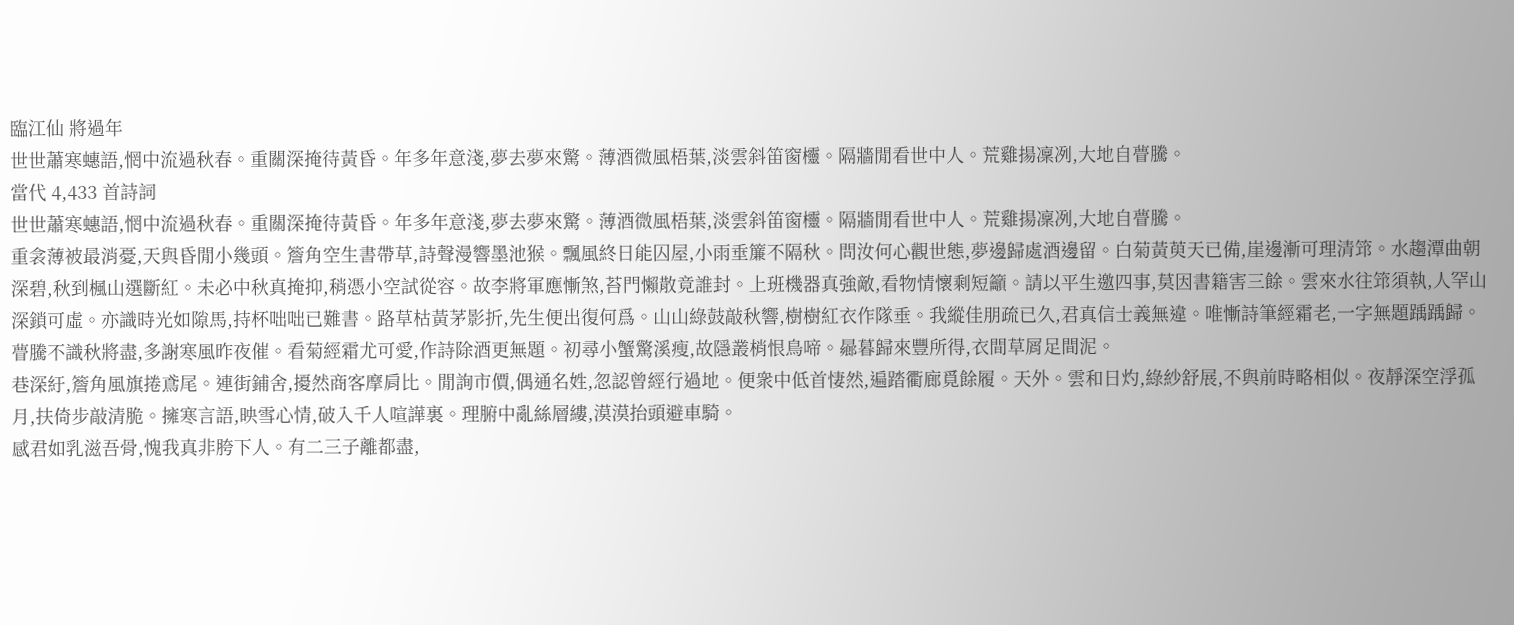臨江仙 將過年
世世蕭寒蟪語,惘中流過秋春。重關深掩待黃昏。年多年意淺,夢去夢來驚。薄酒微風梧葉,淡雲斜笛窗欞。隔牆閒看世中人。荒雞揚凜冽,大地自瞢騰。
當代 4,433 首詩詞
世世蕭寒蟪語,惘中流過秋春。重關深掩待黃昏。年多年意淺,夢去夢來驚。薄酒微風梧葉,淡雲斜笛窗欞。隔牆閒看世中人。荒雞揚凜冽,大地自瞢騰。
重衾薄被最消憂,天與昏閒小幾頭。簷角空生書帶草,詩聲漫響墨池猴。飄風終日能囚屋,小雨垂簾不隔秋。問汝何心觀世態,夢邊歸處酒邊留。白菊黃萸天已備,崖邊漸可理清筇。水趨潭曲朝深碧,秋到楓山選斷紅。未必中秋真掩抑,稍憑小空試從容。故李將軍應慚煞,苔門懶散竟誰封。上班機器真強敵,看物情懷剩短籲。請以平生邀四事,莫因書籍害三餘。雲來水往筇須執,人罕山深鎖可虛。亦識時光如隙馬,持杯咄咄已難書。路草枯黃茅影折,先生便出復何爲。山山綠鼓敲秋響,樹樹紅衣作隊垂。我縱佳朋疏已久,君真信士義無違。唯慚詩筆經霜老,一字無題踽踽歸。瞢騰不識秋將盡,多謝寒風昨夜催。看菊經霜尤可愛,作詩除酒更無題。初尋小蟹驚溪瘦,故隱叢梢恨鳥啼。曏暮歸來豐所得,衣間草屑足間泥。
巷深紆,簷角風旗捲鳶尾。連街鋪舍,擾然商客摩肩比。閒詢市價,偶通名姓,忽認曾經行過地。便衆中低首悽然,遍踏衢廊覓餘履。天外。雲和日灼,綠紗舒展,不與前時略相似。夜靜深空浮孤月,扶倚步敲清脆。擁寒言語,映雪心情,破入千人喧譁裏。理腑中亂絲層縷,漠漠抬頭避車騎。
感君如乳滋吾骨,愧我真非胯下人。有二三子離都盡,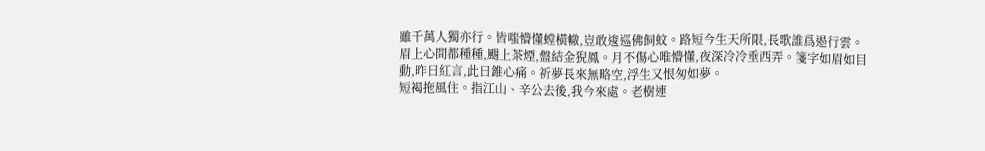雖千萬人獨亦行。皆嗤懵懂螳橫轍,豈敢逡巡佛飼蚊。路短今生天所限,長歌誰爲遏行雲。
眉上心間都種種,颺上茶煙,盤結金猊鳳。月不傷心唯懵懂,夜深冷冷垂西弄。箋字如眉如目動,昨日紅言,此日錐心痛。祈夢長來無略空,浮生又恨匆如夢。
短褐拖風住。指江山、辛公去後,我今來處。老樹連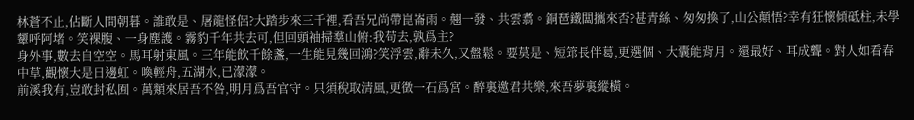林蒼不止,佔斷人間朝暮。誰敢是、屠龍怪侶?大踏步來三千裡,看吾兄尚帶崑崙雨。翹一發、共雲翥。銅琶鐵闆攜來否?甚青絲、匆匆換了,山公顛悟?幸有狂懷傾砥柱,未學顰呼阿堵。笑裸腹、一身塵護。霧豹千年共去可,但回頭袖掃羣山俯:我苟去,孰爲主?
身外事,數去自空空。馬耳射東風。三年能飲千餘盞,一生能見幾回鴻?笑浮雲,辭未久,又盤鬆。要莫是、短筇長伴葛,更選個、大囊能背月。還最好、耳成聾。對人如看春中草,觀懷大是日邊虹。喚輕舟,五湖水,已濛濛。
前溪我有,豈敢封私囿。萬類來居吾不咎,明月爲吾官守。只須稅取清風,更徵一石爲宮。醉裏邀君共樂,來吾夢裏縱橫。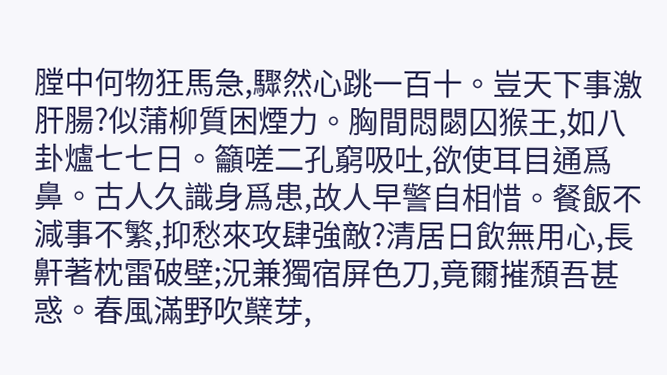膛中何物狂馬急,驟然心跳一百十。豈天下事激肝腸?似蒲柳質困煙力。胸間悶閟囚猴王,如八卦爐七七日。籲嗟二孔窮吸吐,欲使耳目通爲鼻。古人久識身爲患,故人早警自相惜。餐飯不減事不繁,抑愁來攻肆強敵?清居日飲無用心,長鼾著枕雷破壁;況兼獨宿屏色刀,竟爾摧頹吾甚惑。春風滿野吹櫱芽,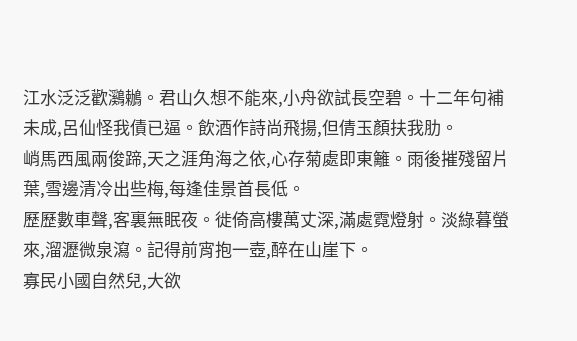江水泛泛歡鸂鶒。君山久想不能來,小舟欲試長空碧。十二年句補未成,呂仙怪我債已逼。飲酒作詩尚飛揚,但倩玉顏扶我肋。
峭馬西風兩俊蹄,天之涯角海之依,心存菊處即東籬。雨後摧殘留片葉,雪邊清冷出些梅,每逢佳景首長低。
歷歷數車聲,客裏無眠夜。徙倚高樓萬丈深,滿處霓燈射。淡綠暮螢來,溜瀝微泉瀉。記得前宵抱一壺,醉在山崖下。
寡民小國自然兒,大欲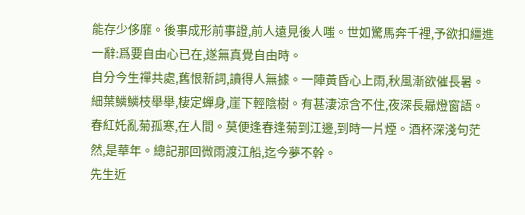能存少侈靡。後事成形前事證,前人遠見後人嗤。世如驚馬奔千裡,予欲扣繮進一辭:爲要自由心已在,遂無真覺自由時。
自分今生禪共處,舊恨新詞,讀得人無據。一陣黃昏心上雨,秋風漸欲催長暑。細葉鱗鱗枝舉舉,棲定蟬身,崖下輕陰樹。有甚淒涼含不住,夜深長曏燈窗語。
春紅奼亂菊孤寒,在人間。莫便逢春逢菊到江邊,到時一片煙。酒杯深淺句茫然,是華年。總記那回微雨渡江船,迄今夢不幹。
先生近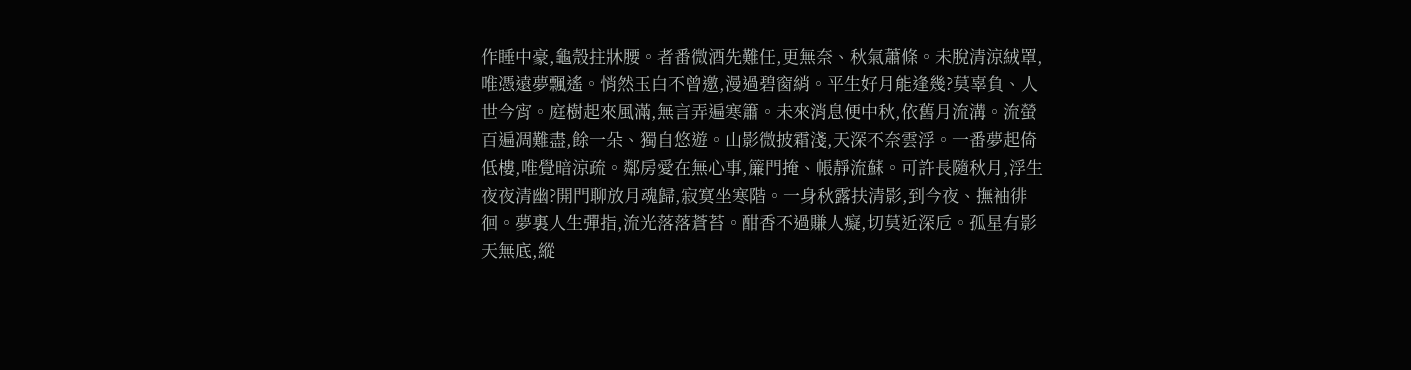作睡中豪,龜殼拄牀腰。者番微酒先難任,更無奈、秋氣蕭條。未脫清涼絨罩,唯憑遠夢飄遙。悄然玉白不曾邀,漫過碧窗綃。平生好月能逢幾?莫辜負、人世今宵。庭樹起來風滿,無言弄遍寒簫。未來消息便中秋,依舊月流溝。流螢百遍凋難盡,餘一朵、獨自悠遊。山影微披霜淺,天深不奈雲浮。一番夢起倚低樓,唯覺暗涼疏。鄰房愛在無心事,簾門掩、帳靜流蘇。可許長隨秋月,浮生夜夜清幽?開門聊放月魂歸,寂寞坐寒階。一身秋露扶清影,到今夜、撫袖徘徊。夢裏人生彈指,流光落落蒼苔。酣香不過賺人癡,切莫近深卮。孤星有影天無底,縱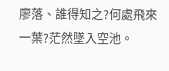廖落、誰得知之?何處飛來一葉?茫然墜入空池。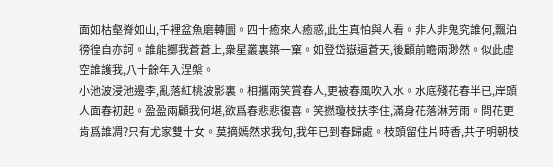面如枯壑脊如山,千裡盆魚磨轉圜。四十癒來人癒惑,此生真怕與人看。非人非鬼究誰何,飄泊徬徨自亦訶。誰能擲我蒼蒼上,衆星叢裏築一窠。如登岱嶽逼蒼天,後顧前瞻兩渺然。似此虛空誰護我,八十餘年入涅槃。
小池波浸池邊李,亂落紅桃波影裏。相攜兩笑賞春人,更被春風吹入水。水底殘花春半已,岸頭人面春初起。盈盈兩顧我何堪,欲爲春悲悲復喜。笑撚瓊枝扶李住,滿身花落淋芳雨。問花更肯爲誰凋?只有尤家雙十女。莫摘嫣然求我句,我年已到春歸處。枝頭留住片時香,共子明朝枝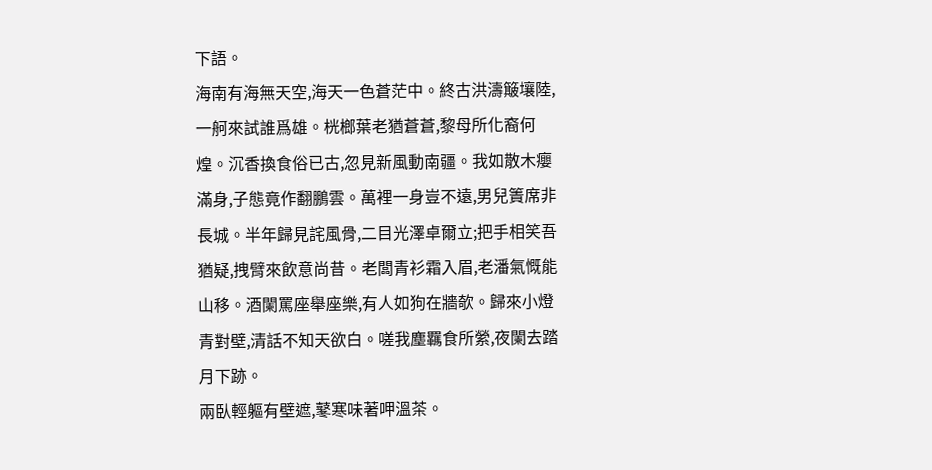下語。
海南有海無天空,海天一色蒼茫中。終古洪濤簸壤陸,一舸來試誰爲雄。桄榔葉老猶蒼蒼,黎母所化裔何煌。沉香換食俗已古,忽見新風動南疆。我如散木癭滿身,子態竟作翻鵬雲。萬裡一身豈不遠,男兒簀席非長城。半年歸見詫風骨,二目光澤卓爾立;把手相笑吾猶疑,拽臂來飲意尚昔。老闆青衫霜入眉,老潘氣慨能山移。酒闌罵座舉座樂,有人如狗在牆欹。歸來小燈青對壁,清話不知天欲白。嗟我塵羈食所縈,夜闌去踏月下跡。
兩臥輕軀有壁遮,鼕寒味著呷溫茶。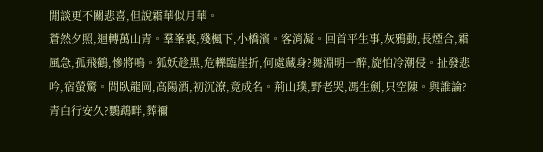閒談更不關悲喜,但說霜華似月華。
蒼然夕照,迴轉萬山青。羣峯裏,殘楓下,小橋濱。客消凝。回首平生事,灰鴉動,長煙合,霜風急,孤飛鶴,慘將鳴。狐妖趁黑,危轢臨崖折,何處藏身?舞淵明一醉,旋怕冷潮侵。扯發悲吟,宿螢驚。問臥龍岡,高陽酒,初沉潦,竟成名。荊山璞,野老哭,馮生劍,只空陳。與誰論?青白行安久?鸚鵡畔,葬禰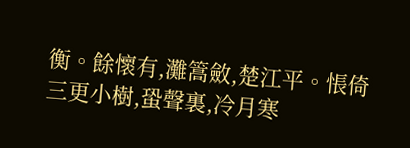衡。餘懷有,灘篙斂,楚江平。悵倚三更小樹,蛩聲裏,冷月寒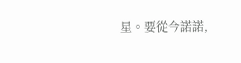星。要從今諾諾,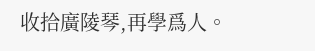收拾廣陵琴,再學爲人。